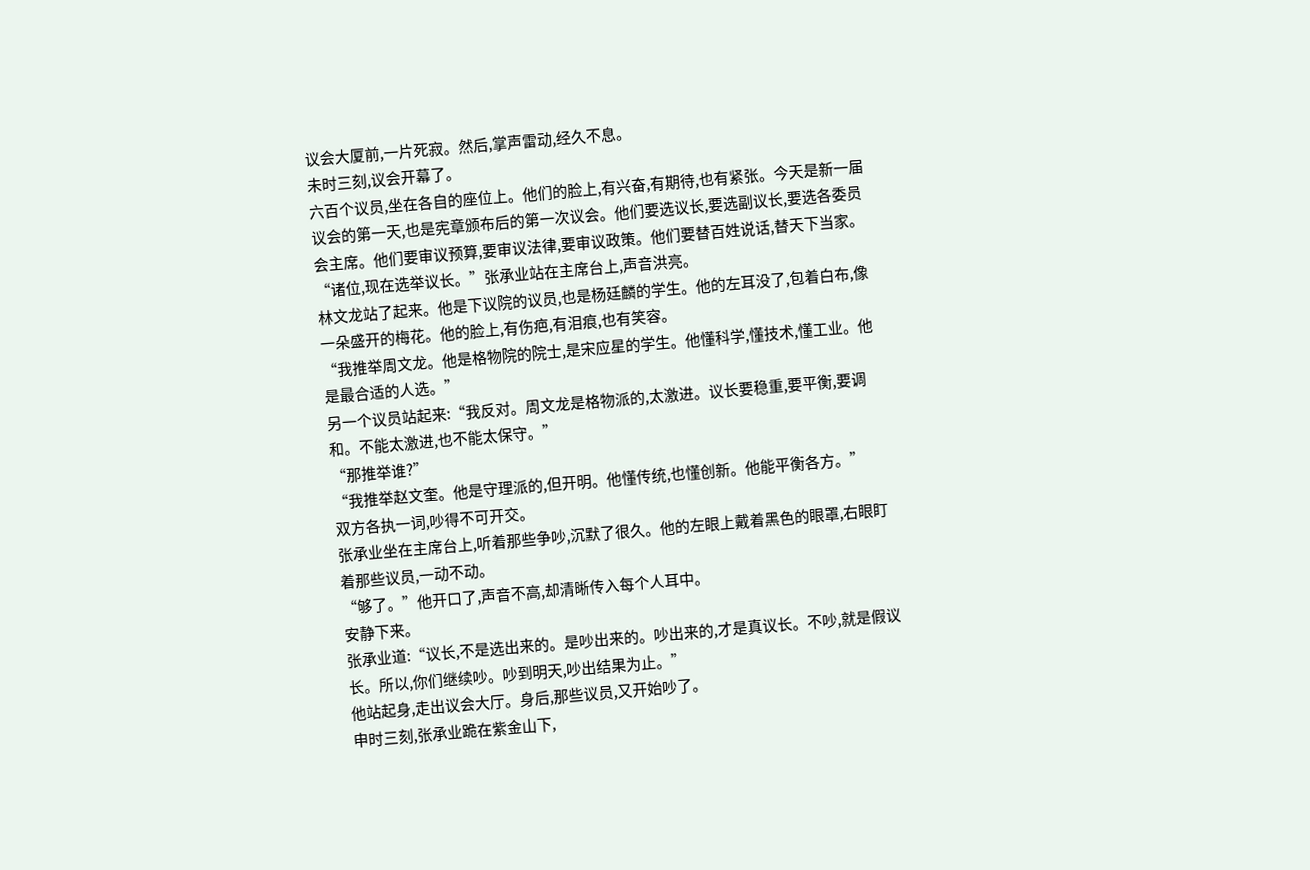议会大厦前,一片死寂。然后,掌声雷动,经久不息。
未时三刻,议会开幕了。
六百个议员,坐在各自的座位上。他们的脸上,有兴奋,有期待,也有紧张。今天是新一届议会的第一天,也是宪章颁布后的第一次议会。他们要选议长,要选副议长,要选各委员会主席。他们要审议预算,要审议法律,要审议政策。他们要替百姓说话,替天下当家。
“诸位,现在选举议长。”张承业站在主席台上,声音洪亮。
林文龙站了起来。他是下议院的议员,也是杨廷麟的学生。他的左耳没了,包着白布,像一朵盛开的梅花。他的脸上,有伤疤,有泪痕,也有笑容。
“我推举周文龙。他是格物院的院士,是宋应星的学生。他懂科学,懂技术,懂工业。他是最合适的人选。”
另一个议员站起来:“我反对。周文龙是格物派的,太激进。议长要稳重,要平衡,要调和。不能太激进,也不能太保守。”
“那推举谁?”
“我推举赵文奎。他是守理派的,但开明。他懂传统,也懂创新。他能平衡各方。”
双方各执一词,吵得不可开交。
张承业坐在主席台上,听着那些争吵,沉默了很久。他的左眼上戴着黑色的眼罩,右眼盯着那些议员,一动不动。
“够了。”他开口了,声音不高,却清晰传入每个人耳中。
安静下来。
张承业道:“议长,不是选出来的。是吵出来的。吵出来的,才是真议长。不吵,就是假议长。所以,你们继续吵。吵到明天,吵出结果为止。”
他站起身,走出议会大厅。身后,那些议员,又开始吵了。
申时三刻,张承业跪在紫金山下,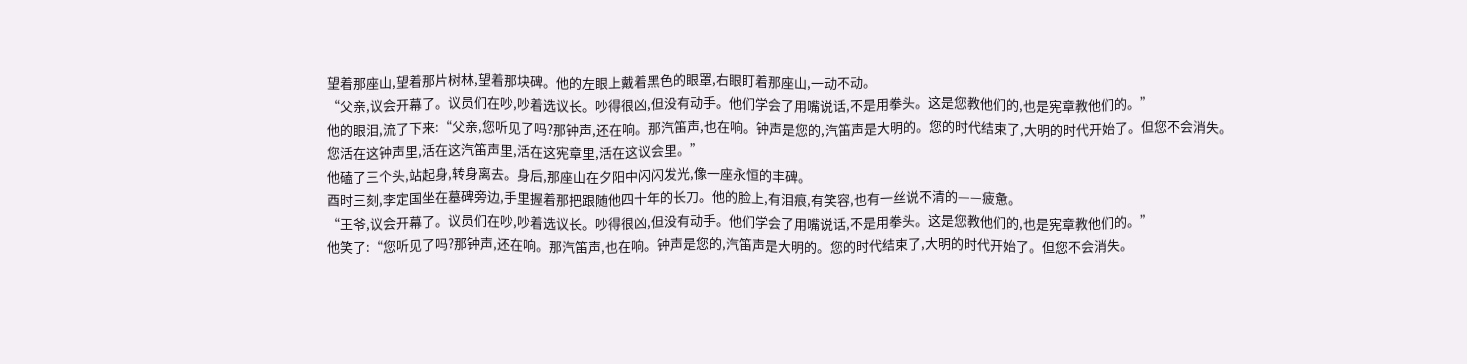望着那座山,望着那片树林,望着那块碑。他的左眼上戴着黑色的眼罩,右眼盯着那座山,一动不动。
“父亲,议会开幕了。议员们在吵,吵着选议长。吵得很凶,但没有动手。他们学会了用嘴说话,不是用拳头。这是您教他们的,也是宪章教他们的。”
他的眼泪,流了下来:“父亲,您听见了吗?那钟声,还在响。那汽笛声,也在响。钟声是您的,汽笛声是大明的。您的时代结束了,大明的时代开始了。但您不会消失。您活在这钟声里,活在这汽笛声里,活在这宪章里,活在这议会里。”
他磕了三个头,站起身,转身离去。身后,那座山在夕阳中闪闪发光,像一座永恒的丰碑。
酉时三刻,李定国坐在墓碑旁边,手里握着那把跟随他四十年的长刀。他的脸上,有泪痕,有笑容,也有一丝说不清的——疲惫。
“王爷,议会开幕了。议员们在吵,吵着选议长。吵得很凶,但没有动手。他们学会了用嘴说话,不是用拳头。这是您教他们的,也是宪章教他们的。”
他笑了:“您听见了吗?那钟声,还在响。那汽笛声,也在响。钟声是您的,汽笛声是大明的。您的时代结束了,大明的时代开始了。但您不会消失。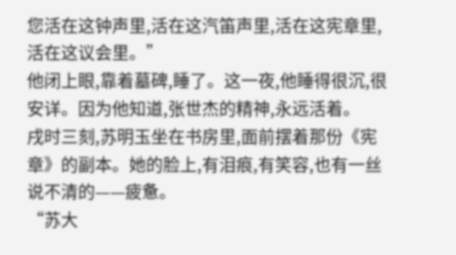您活在这钟声里,活在这汽笛声里,活在这宪章里,活在这议会里。”
他闭上眼,靠着墓碑,睡了。这一夜,他睡得很沉,很安详。因为他知道,张世杰的精神,永远活着。
戌时三刻,苏明玉坐在书房里,面前摆着那份《宪章》的副本。她的脸上,有泪痕,有笑容,也有一丝说不清的——疲惫。
“苏大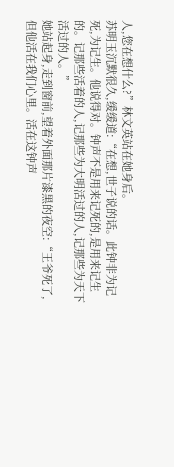人,您在想什么?”林文英站在她身后。
苏明玉沉默很久,缓缓道:“在想,世子说的话。此钟非为记死,为记生。他说得对。钟声不是用来记死的,是用来记生的。记那些活着的人,记那些为大明活过的人,记那些为天下活过的人。”
她站起身,走到窗前,望着外面那片漆黑的夜空:“王爷死了,但他活在我们心里。活在这钟声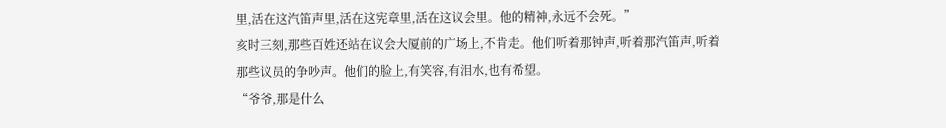里,活在这汽笛声里,活在这宪章里,活在这议会里。他的精神,永远不会死。”
亥时三刻,那些百姓还站在议会大厦前的广场上,不肯走。他们听着那钟声,听着那汽笛声,听着那些议员的争吵声。他们的脸上,有笑容,有泪水,也有希望。
“爷爷,那是什么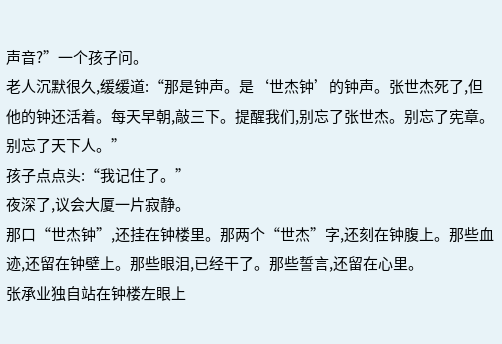声音?”一个孩子问。
老人沉默很久,缓缓道:“那是钟声。是‘世杰钟’的钟声。张世杰死了,但他的钟还活着。每天早朝,敲三下。提醒我们,别忘了张世杰。别忘了宪章。别忘了天下人。”
孩子点点头:“我记住了。”
夜深了,议会大厦一片寂静。
那口“世杰钟”,还挂在钟楼里。那两个“世杰”字,还刻在钟腹上。那些血迹,还留在钟壁上。那些眼泪,已经干了。那些誓言,还留在心里。
张承业独自站在钟楼左眼上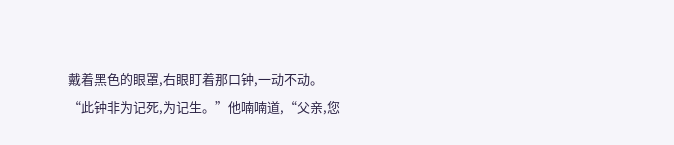戴着黑色的眼罩,右眼盯着那口钟,一动不动。
“此钟非为记死,为记生。”他喃喃道,“父亲,您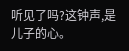听见了吗?这钟声,是儿子的心。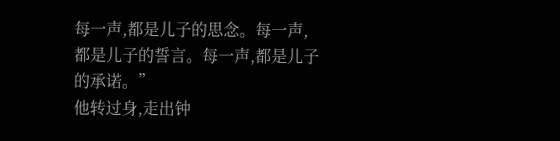每一声,都是儿子的思念。每一声,都是儿子的誓言。每一声,都是儿子的承诺。”
他转过身,走出钟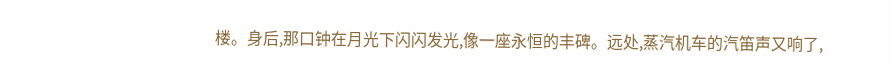楼。身后,那口钟在月光下闪闪发光,像一座永恒的丰碑。远处,蒸汽机车的汽笛声又响了,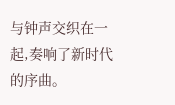与钟声交织在一起,奏响了新时代的序曲。